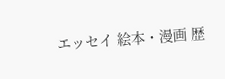エッセイ 絵本・漫画 歴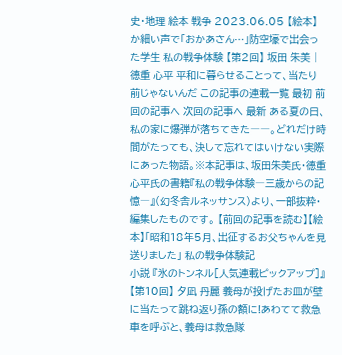史・地理 絵本 戦争 2023.06.05 【絵本】か細い声で「おかあさん…」防空壕で出会った学生 私の戦争体験 【第2回】 坂田 朱美 | 德重 心平 平和に暮らせることって、当たり前じゃないんだ この記事の連載一覧 最初 前回の記事へ 次回の記事へ 最新 ある夏の日、私の家に爆弾が落ちてきた――。どれだけ時間がたっても、決して忘れてはいけない実際にあった物語。※本記事は、坂田朱美氏・德重心平氏の書籍『私の戦争体験―三歳からの記憶―』(幻冬舎ルネッサンス)より、一部抜粋・編集したものです。 【前回の記事を読む】【絵本】「昭和18年5月、出征するお父ちゃんを見送りました」 私の戦争体験記
小説 『氷のトンネル[人気連載ピックアップ]』 【第10回】 夕凪 丹麗 義母が投げたお皿が壁に当たって跳ね返り孫の額に!あわてて救急車を呼ぶと、義母は救急隊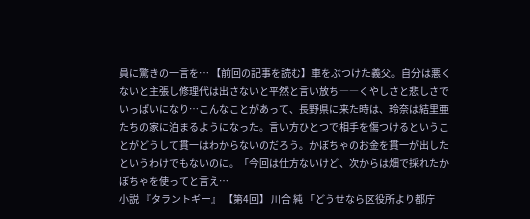員に驚きの一言を… 【前回の記事を読む】車をぶつけた義父。自分は悪くないと主張し修理代は出さないと平然と言い放ち――くやしさと悲しさでいっぱいになり…こんなことがあって、長野県に来た時は、玲奈は結里亜たちの家に泊まるようになった。言い方ひとつで相手を傷つけるということがどうして貫一はわからないのだろう。かぼちゃのお金を貫一が出したというわけでもないのに。「今回は仕方ないけど、次からは畑で採れたかぼちゃを使ってと言え…
小説 『タラントギー』 【第4回】 川合 純 「どうせなら区役所より都庁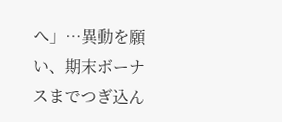へ」…異動を願い、期末ボーナスまでつぎ込ん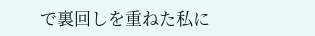で裏回しを重ねた私に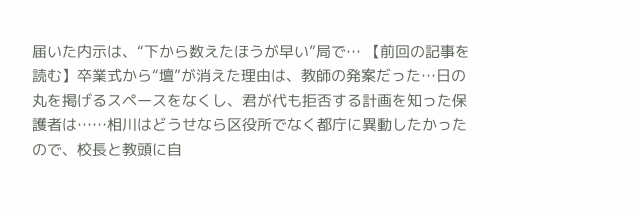届いた内示は、“下から数えたほうが早い”局で… 【前回の記事を読む】卒業式から“壇”が消えた理由は、教師の発案だった…日の丸を掲げるスペースをなくし、君が代も拒否する計画を知った保護者は……相川はどうせなら区役所でなく都庁に異動したかったので、校長と教頭に自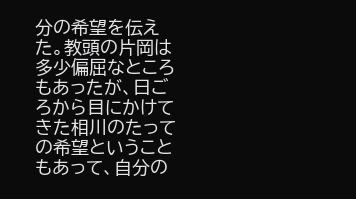分の希望を伝えた。教頭の片岡は多少偏屈なところもあったが、日ごろから目にかけてきた相川のたっての希望ということもあって、自分の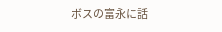ボスの富永に話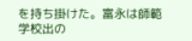を持ち掛けた。富永は師範学校出の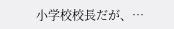小学校校長だが、…